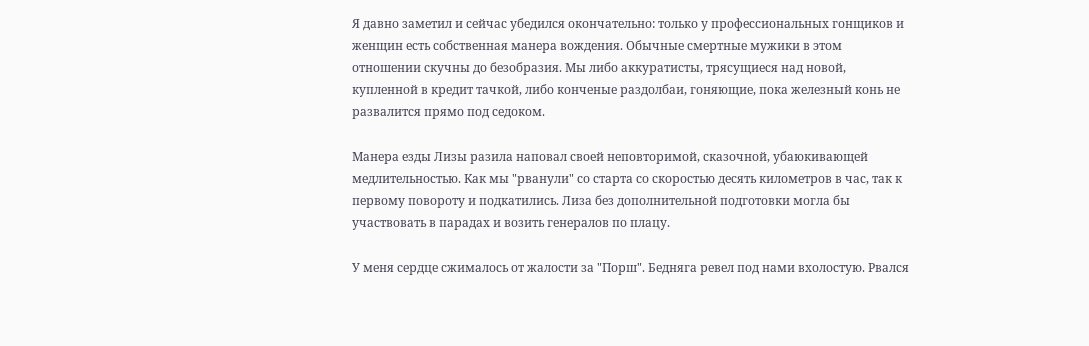Я давно заметил и сейчас убедился окончательно: только у профессиональных гонщиков и женщин есть собственная манера вождения. Обычные смертные мужики в этом отношении скучны до безобразия. Мы либо аккуратисты, трясущиеся над новой, купленной в кредит тачкой, либо конченые раздолбаи, гоняющие, пока железный конь не развалится прямо под седоком.

Манера езды Лизы разила наповал своей неповторимой, сказочной, убаюкивающей медлительностью. Как мы "рванули" со старта со скоростью десять километров в час, так к первому повороту и подкатились. Лиза без дополнительной подготовки могла бы участвовать в парадах и возить генералов по плацу.

У меня сердце сжималось от жалости за "Порш". Бедняга ревел под нами вхолостую. Рвался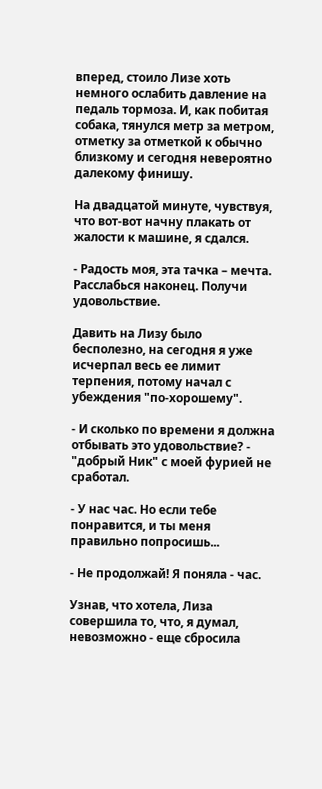вперед, стоило Лизе хоть немного ослабить давление на педаль тормоза. И, как побитая собака, тянулся метр за метром, отметку за отметкой к обычно близкому и сегодня невероятно далекому финишу.

На двадцатой минуте, чувствуя, что вот-вот начну плакать от жалости к машине, я сдался.

- Радость моя, эта тачка – мечта. Расслабься наконец. Получи удовольствие.

Давить на Лизу было бесполезно, на сегодня я уже исчерпал весь ее лимит терпения, потому начал с убеждения "по-хорошему".

- И сколько по времени я должна отбывать это удовольствие? - "добрый Ник" с моей фурией не сработал.

- У нас час. Но если тебе понравится, и ты меня правильно попросишь...

- Не продолжай! Я поняла - час.

Узнав, что хотела, Лиза совершила то, что, я думал, невозможно - еще сбросила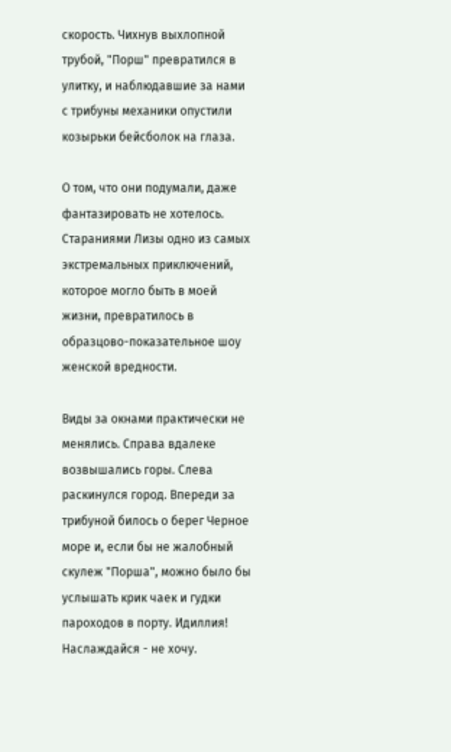скорость. Чихнув выхлопной трубой, "Порш" превратился в улитку, и наблюдавшие за нами с трибуны механики опустили козырьки бейсболок на глаза.

О том, что они подумали, даже фантазировать не хотелось. Стараниями Лизы одно из самых экстремальных приключений, которое могло быть в моей жизни, превратилось в образцово-показательное шоу женской вредности.

Виды за окнами практически не менялись. Справа вдалеке возвышались горы. Слева раскинулся город. Впереди за трибуной билось о берег Черное море и, если бы не жалобный скулеж "Порша", можно было бы услышать крик чаек и гудки пароходов в порту. Идиллия! Наслаждайся - не хочу.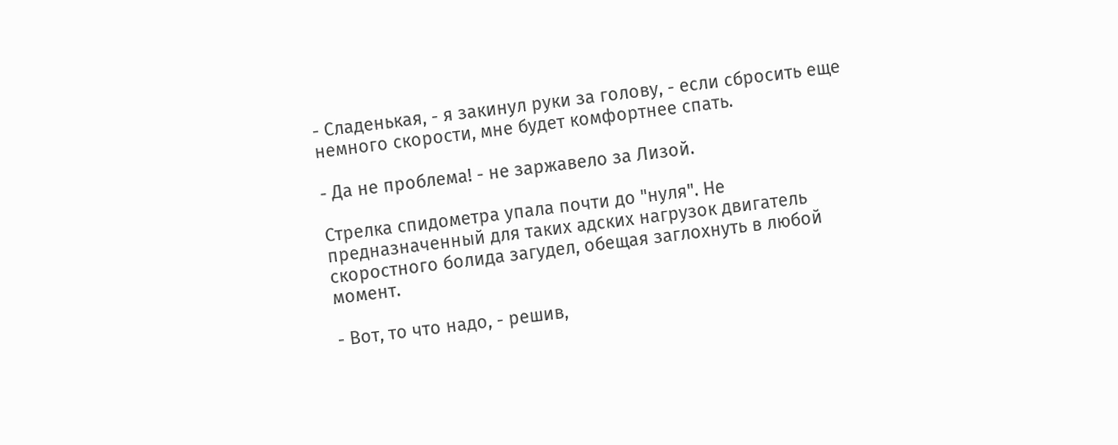- Сладенькая, - я закинул руки за голову, - если сбросить еще немного скорости, мне будет комфортнее спать.

- Да не проблема! - не заржавело за Лизой.

Стрелка спидометра упала почти до "нуля". Не предназначенный для таких адских нагрузок двигатель скоростного болида загудел, обещая заглохнуть в любой момент.

- Вот, то что надо, - решив,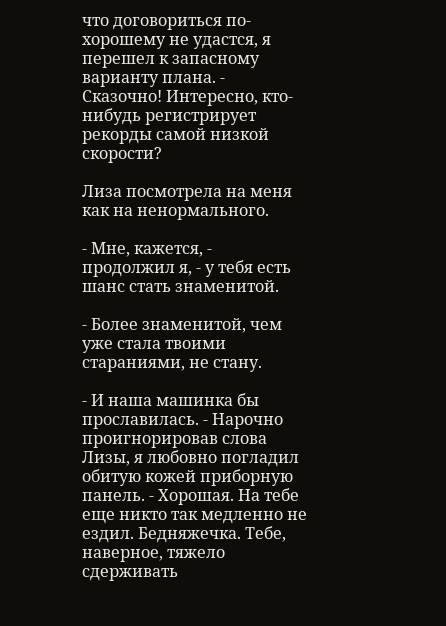что договориться по-хорошему не удастся, я перешел к запасному варианту плана. - Сказочно! Интересно, кто-нибудь регистрирует рекорды самой низкой скорости?

Лиза посмотрела на меня как на ненормального.

- Мне, кажется, - продолжил я, - у тебя есть шанс стать знаменитой.

- Более знаменитой, чем уже стала твоими стараниями, не стану.

- И наша машинка бы прославилась. - Нарочно проигнорировав слова Лизы, я любовно погладил обитую кожей приборную панель. - Хорошая. На тебе еще никто так медленно не ездил. Бедняжечка. Тебе, наверное, тяжело сдерживать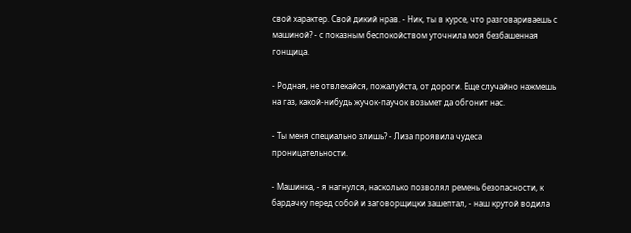свой характер. Свой дикий нрав. - Ник, ты в курсе, что разговариваешь с машиной? - с показным беспокойством уточнила моя безбашенная гонщица.

- Родная, не отвлекайся, пожалуйста, от дороги. Еще случайно нажмешь на газ, какой-нибудь жучок-паучок возьмет да обгонит нас.

- Ты меня специально злишь? - Лиза проявила чудеса проницательности.

- Машинка, - я нагнулся, насколько позволял ремень безопасности, к бардачку перед собой и заговорщицки зашептал, - наш крутой водила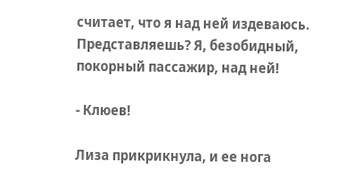считает, что я над ней издеваюсь. Представляешь? Я, безобидный, покорный пассажир, над ней!

- Клюев!

Лиза прикрикнула, и ее нога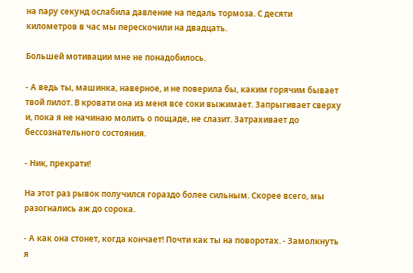на пару секунд ослабила давление на педаль тормоза. С десяти километров в час мы перескочили на двадцать.

Большей мотивации мне не понадобилось.

- А ведь ты, машинка, наверное, и не поверила бы, каким горячим бывает твой пилот. В кровати она из меня все соки выжимает. Запрыгивает сверху и, пока я не начинаю молить о пощаде, не слазит. Затрахивает до бессознательного состояния.

- Ник, прекрати!

На этот раз рывок получился гораздо более сильным. Скорее всего, мы разогнались аж до сорока.

- А как она стонет, когда кончает! Почти как ты на поворотах. - Замолкнуть я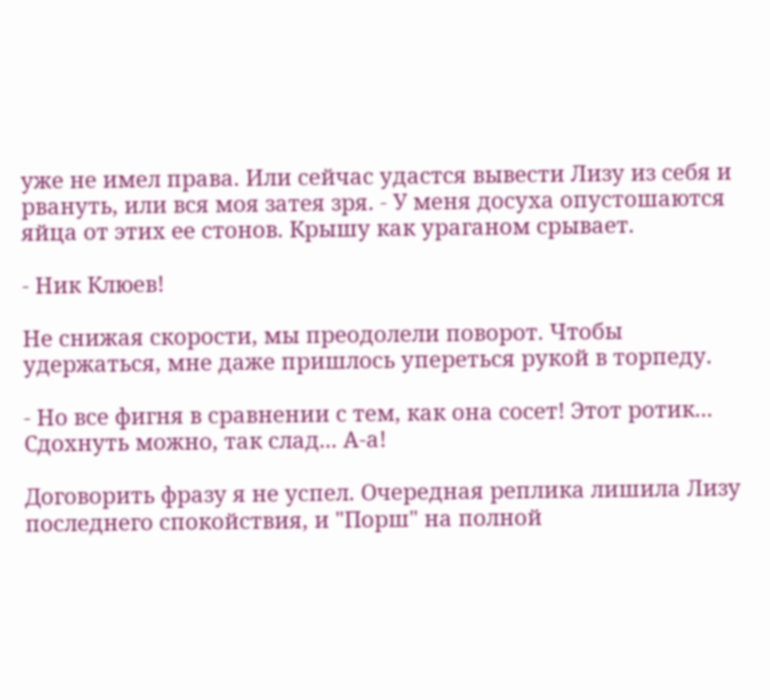уже не имел права. Или сейчас удастся вывести Лизу из себя и рвануть, или вся моя затея зря. - У меня досуха опустошаются яйца от этих ее стонов. Крышу как ураганом срывает.

- Ник Клюев!

Не снижая скорости, мы преодолели поворот. Чтобы удержаться, мне даже пришлось упереться рукой в торпеду.

- Но все фигня в сравнении с тем, как она сосет! Этот ротик... Сдохнуть можно, так слад... А-а!

Договорить фразу я не успел. Очередная реплика лишила Лизу последнего спокойствия, и "Порш" на полной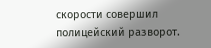скорости совершил полицейский разворот.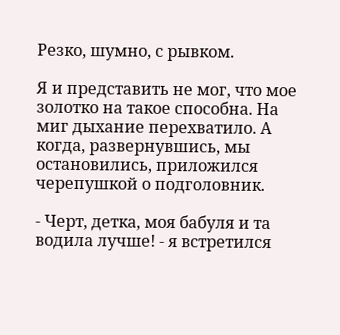Резко, шумно, с рывком.

Я и представить не мог, что мое золотко на такое способна. На миг дыхание перехватило. А когда, развернувшись, мы остановились, приложился черепушкой о подголовник.

- Черт, детка, моя бабуля и та водила лучше! - я встретился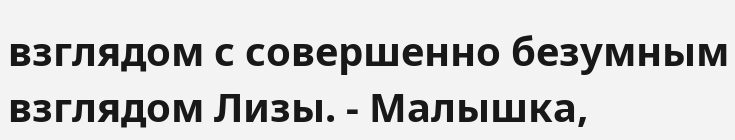взглядом с совершенно безумным взглядом Лизы. - Малышка,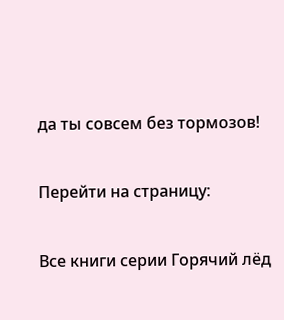да ты совсем без тормозов!

Перейти на страницу:

Все книги серии Горячий лёд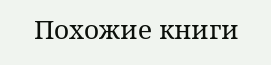Похожие книги